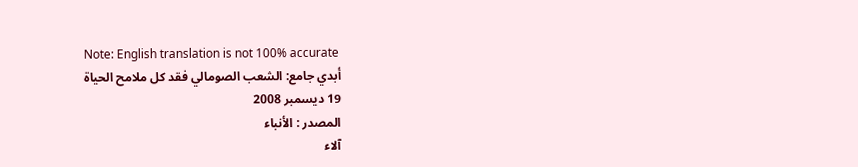Note: English translation is not 100% accurate
أبدي جامع: الشعب الصومالي فقد كل ملامح الحياة
19 ديسمبر 2008
المصدر : الأنباء
آلاء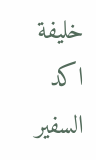خليفة
اكد السفير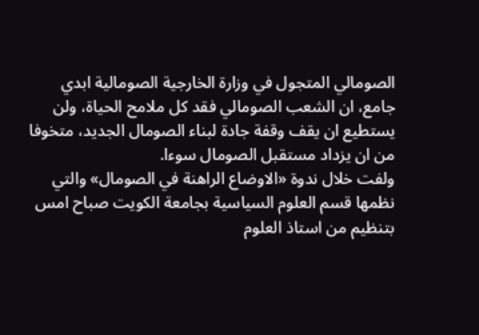الصومالي المتجول في وزارة الخارجية الصومالية ابدي جامع، ان الشعب الصومالي فقد كل ملامح الحياة، ولن يستطيع ان يقف وقفة جادة لبناء الصومال الجديد، متخوفا من ان يزداد مستقبل الصومال سوءا.
ولفت خلال ندوة «الاوضاع الراهنة في الصومال» والتي نظمها قسم العلوم السياسية بجامعة الكويت صباح امس بتنظيم من استاذ العلوم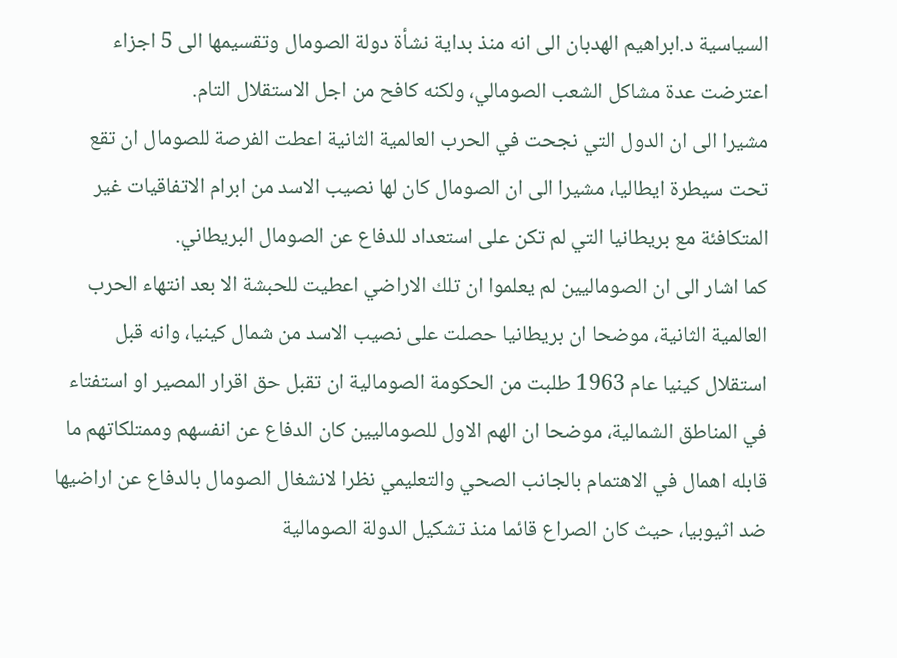السياسية د.ابراهيم الهدبان الى انه منذ بداية نشأة دولة الصومال وتقسيمها الى 5 اجزاء اعترضت عدة مشاكل الشعب الصومالي، ولكنه كافح من اجل الاستقلال التام.
مشيرا الى ان الدول التي نجحت في الحرب العالمية الثانية اعطت الفرصة للصومال ان تقع تحت سيطرة ايطاليا، مشيرا الى ان الصومال كان لها نصيب الاسد من ابرام الاتفاقيات غير المتكافئة مع بريطانيا التي لم تكن على استعداد للدفاع عن الصومال البريطاني.
كما اشار الى ان الصوماليين لم يعلموا ان تلك الاراضي اعطيت للحبشة الا بعد انتهاء الحرب العالمية الثانية، موضحا ان بريطانيا حصلت على نصيب الاسد من شمال كينيا، وانه قبل استقلال كينيا عام 1963 طلبت من الحكومة الصومالية ان تقبل حق اقرار المصير او استفتاء في المناطق الشمالية، موضحا ان الهم الاول للصوماليين كان الدفاع عن انفسهم وممتلكاتهم ما قابله اهمال في الاهتمام بالجانب الصحي والتعليمي نظرا لانشغال الصومال بالدفاع عن اراضيها ضد اثيوبيا، حيث كان الصراع قائما منذ تشكيل الدولة الصومالية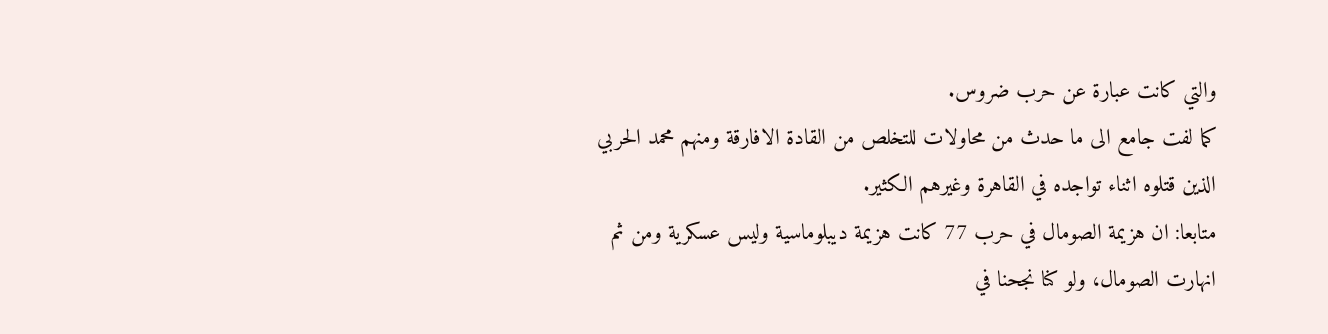والتي كانت عبارة عن حرب ضروس.
كما لفت جامع الى ما حدث من محاولات للتخلص من القادة الافارقة ومنهم محمد الحربي الذين قتلوه اثناء تواجده في القاهرة وغيرهم الكثير.
متابعا: ان هزيمة الصومال في حرب 77 كانت هزيمة ديبلوماسية وليس عسكرية ومن ثم انهارت الصومال، ولو كنا نجحنا في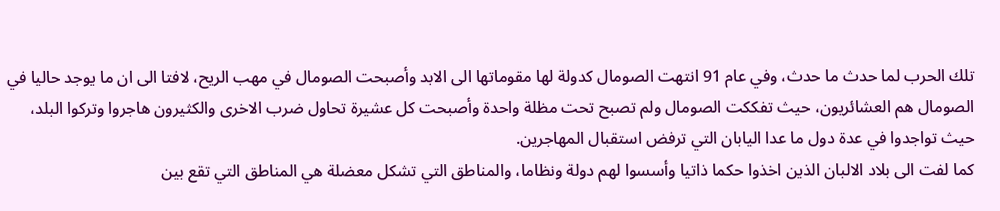تلك الحرب لما حدث ما حدث، وفي عام 91 انتهت الصومال كدولة لها مقوماتها الى الابد وأصبحت الصومال في مهب الريح، لافتا الى ان ما يوجد حاليا في الصومال هم العشائريون، حيث تفككت الصومال ولم تصبح تحت مظلة واحدة وأصبحت كل عشيرة تحاول ضرب الاخرى والكثيرون هاجروا وتركوا البلد، حيث تواجدوا في عدة دول ما عدا اليابان التي ترفض استقبال المهاجرين.
كما لفت الى بلاد الالبان الذين اخذوا حكما ذاتيا وأسسوا لهم دولة ونظاما، والمناطق التي تشكل معضلة هي المناطق التي تقع بين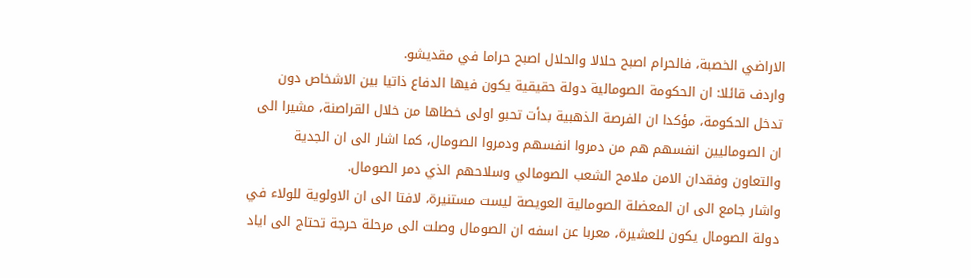الاراضي الخصبة، فالحرام اصبح حلالا والحلال اصبح حراما في مقديشو.
واردف قائلا: ان الحكومة الصومالية دولة حقيقية يكون فيها الدفاع ذاتيا بين الاشخاص دون تدخل الحكومة، مؤكدا ان الفرصة الذهبية بدأت تحبو اولى خطاها من خلال القراصنة، مشيرا الى ان الصوماليين انفسهم هم من دمروا انفسهم ودمروا الصومال، كما اشار الى ان الجدية والتعاون وفقدان الامن ملامح الشعب الصومالي وسلاحهم الذي دمر الصومال.
واشار جامع الى ان المعضلة الصومالية العويصة ليست مستنيرة، لافتا الى ان الاولوية للولاء في دولة الصومال يكون للعشيرة، معربا عن اسفه ان الصومال وصلت الى مرحلة حرجة تحتاج الى اياد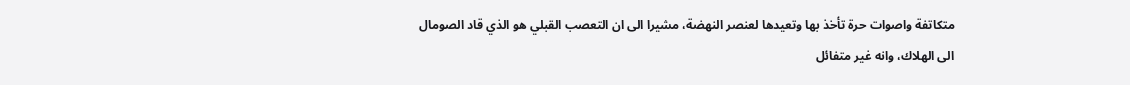متكاتفة واصوات حرة تأخذ بها وتعيدها لعنصر النهضة، مشيرا الى ان التعصب القبلي هو الذي قاد الصومال الى الهلاك، وانه غير متفائل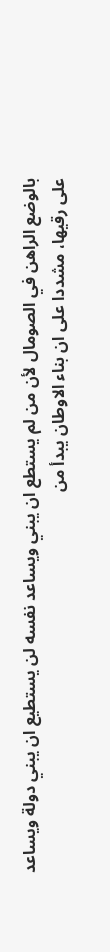بالوضع الراهن في الصومال لأن من لم يستطع ان يبني ويساعد نفسه لن يستطيع ان يبني دولة ويساعد على رقيها، مشددا على ان بناء الاوطان يبدأ من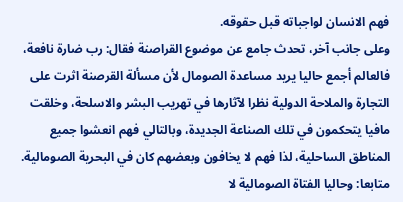فهم الانسان لواجباته قبل حقوقه.
وعلى جانب آخر، تحدث جامع عن موضوع القراصنة فقال: رب ضارة نافعة، فالعالم أجمع حاليا يريد مساعدة الصومال لأن مسألة القرصنة اثرت على التجارة والملاحة الدولية نظرا لآثارها في تهريب البشر والاسلحة، وخلقت مافيا يتحكمون في تلك الصناعة الجديدة، وبالتالي فهم انعشوا جميع المناطق الساحلية، لذا فهم لا يخافون وبعضهم كان في البحرية الصومالية.
متابعا: وحاليا الفتاة الصومالية لا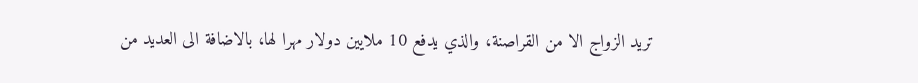تريد الزواج الا من القراصنة، والذي يدفع 10 ملايين دولار مهرا لها، بالاضافة الى العديد من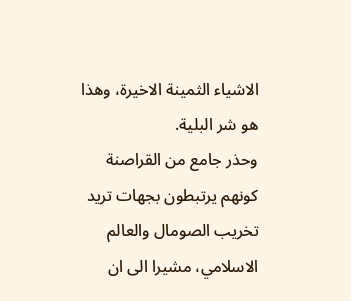الاشياء الثمينة الاخيرة، وهذا هو شر البلية.
وحذر جامع من القراصنة كونهم يرتبطون بجهات تريد تخريب الصومال والعالم الاسلامي، مشيرا الى ان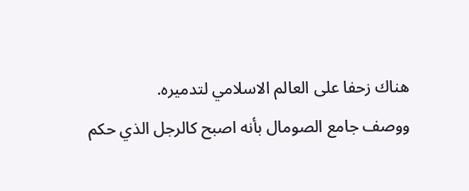هناك زحفا على العالم الاسلامي لتدميره.
ووصف جامع الصومال بأنه اصبح كالرجل الذي حكم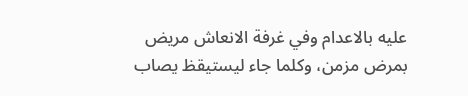عليه بالاعدام وفي غرفة الانعاش مريض بمرض مزمن، وكلما جاء ليستيقظ يصاب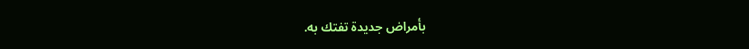بأمراض جديدة تفتك به.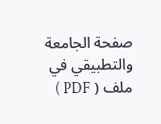صفحة الجامعة والتطبيقي في ملف ( PDF )